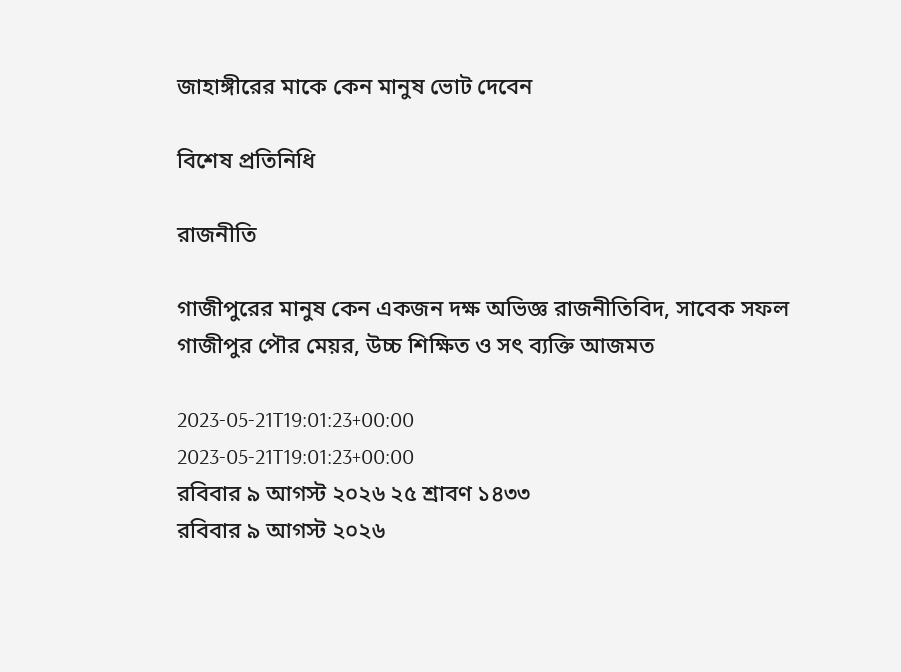জাহাঙ্গীরের মাকে কেন মানুষ ভোট দেবেন

বিশেষ প্রতিনিধি

রাজনীতি

গাজীপুরের মানুষ কেন একজন দক্ষ অভিজ্ঞ রাজনীতিবিদ, সাবেক সফল গাজীপুর পৌর মেয়র, উচ্চ শিক্ষিত ও সৎ ব্যক্তি আজমত

2023-05-21T19:01:23+00:00
2023-05-21T19:01:23+00:00
রবিবার ৯ আগস্ট ২০২৬ ২৫ শ্রাবণ ১৪৩৩
রবিবার ৯ আগস্ট ২০২৬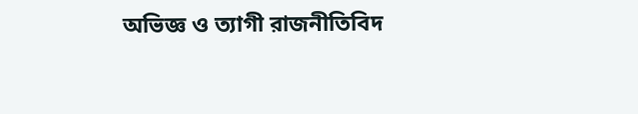অভিজ্ঞ ও ত্যাগী রাজনীতিবিদ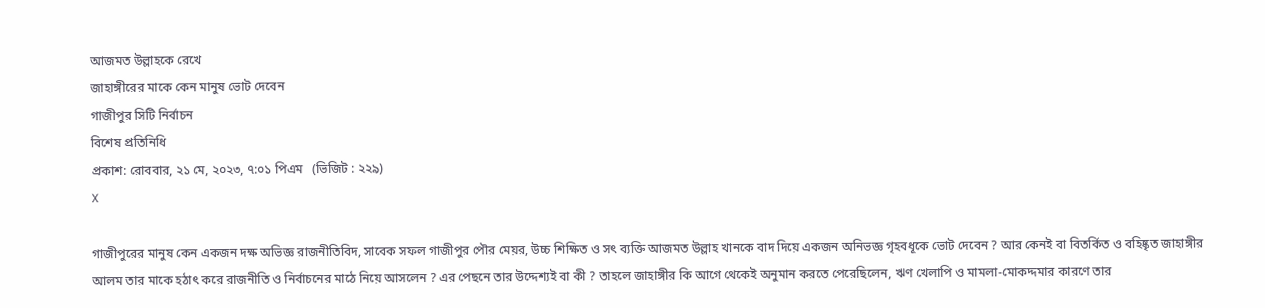আজমত উল্লাহকে রেখে
জাহাঙ্গীরের মাকে কেন মানুষ ভোট দেবেন
গাজীপুর সিটি নির্বাচন
বিশেষ প্রতিনিধি
প্রকাশ: রোববার, ২১ মে, ২০২৩, ৭:০১ পিএম   (ভিজিট : ২২৯)
X

গাজীপুরের মানুষ কেন একজন দক্ষ অভিজ্ঞ রাজনীতিবিদ, সাবেক সফল গাজীপুর পৌর মেয়র, উচ্চ শিক্ষিত ও সৎ ব্যক্তি আজমত উল্লাহ খানকে বাদ দিয়ে একজন অনিভজ্ঞ গৃহবধূকে ভোট দেবেন ? আর কেনই বা বিতর্কিত ও বহিষ্কৃত জাহাঙ্গীর আলম তার মাকে হঠাৎ করে রাজনীতি ও নির্বাচনের মাঠে নিয়ে আসলেন ? এর পেছনে তার উদ্দেশ্যই বা কী ? তাহলে জাহাঙ্গীর কি আগে থেকেই অনুমান করতে পেরেছিলেন, ঋণ খেলাপি ও মামলা-মোকদ্দমার কারণে তার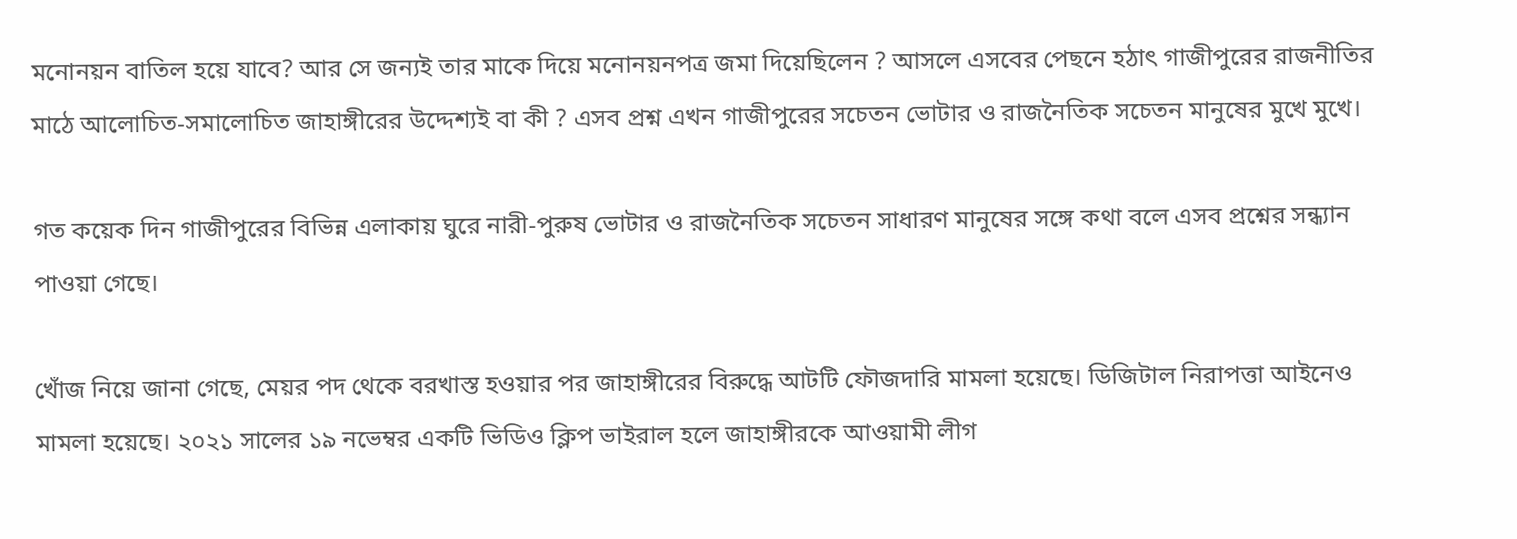মনোনয়ন বাতিল হয়ে যাবে? আর সে জন্যই তার মাকে দিয়ে মনোনয়নপত্র জমা দিয়েছিলেন ? আসলে এসবের পেছনে হঠাৎ গাজীপুরের রাজনীতির মাঠে আলোচিত-সমালোচিত জাহাঙ্গীরের উদ্দেশ্যই বা কী ? এসব প্রশ্ন এখন গাজীপুরের সচেতন ভোটার ও রাজনৈতিক সচেতন মানুষের মুখে মুখে।

গত কয়েক দিন গাজীপুরের বিভিন্ন এলাকায় ঘুরে নারী-পুরুষ ভোটার ও রাজনৈতিক সচেতন সাধারণ মানুষের সঙ্গে কথা বলে এসব প্রশ্নের সন্ধ্যান পাওয়া গেছে।

খোঁজ নিয়ে জানা গেছে, মেয়র পদ থেকে বরখাস্ত হওয়ার পর জাহাঙ্গীরের বিরুদ্ধে আটটি ফৌজদারি মামলা হয়েছে। ডিজিটাল নিরাপত্তা আইনেও মামলা হয়েছে। ২০২১ সালের ১৯ নভেম্বর একটি ভিডিও ক্লিপ ভাইরাল হলে জাহাঙ্গীরকে আওয়ামী লীগ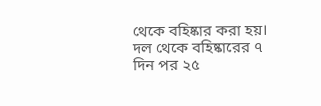থেকে বহিষ্কার করা হয়। দল থেকে বহিষ্কারের ৭ দিন পর ২৫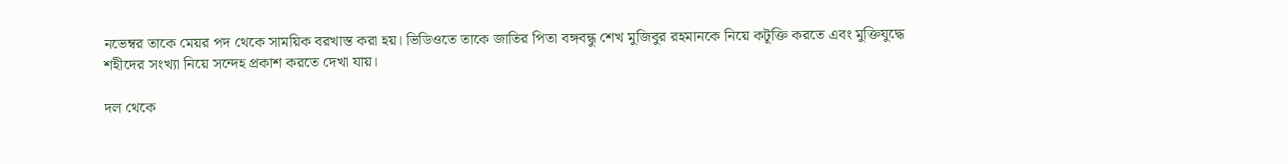নভেম্বর তাকে মেয়র পদ থেকে সাময়িক বরখাস্ত করা হয়। ভিডিওতে তাকে জাতির পিতা বঙ্গবন্ধু শেখ মুজিবুর রহমানকে নিয়ে কটূক্তি করতে এবং মুক্তিযুদ্ধে শহীদের সংখ্যা নিয়ে সন্দেহ প্রকাশ করতে দেখা যায়।

দল থেকে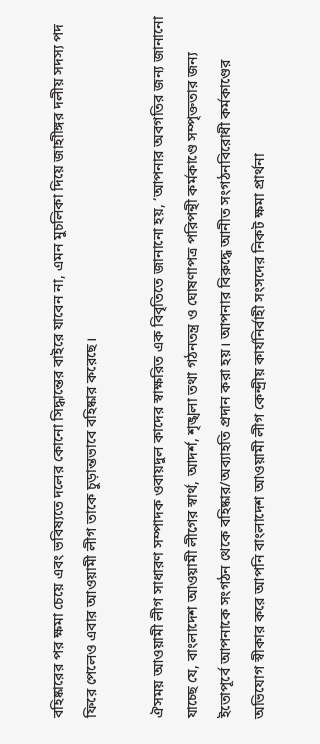বহিষ্কারের পর ক্ষমা চেয়ে এবং ভবিষ্যতে দলের কোনো সিদ্ধান্তের বাইরে যাবেন না, এমন মুচলিকা দিয়ে জাহাীঙ্গর দলীয় সদস্য পদ ফিরে পেলেও এবার আওয়ামী লীগ তাকে চুড়ান্তভাবে বহিষ্কার করেছে।

ঐসময় আওয়ামী লীগ সাধারণ সম্পাদক ওবায়দুল কাদের স্বাক্ষরিত এক বিবৃতিতে জানানো হয়, ‘আপনার অবগতির জন্য জানানো যাচ্ছে যে, বাংলাদেশ আওয়ামী লীগের স্বার্থ, আদর্শ, শৃঙ্খলা তথা গঠনতন্ত্র ও ঘোষণাপত্র পরিপন্থী কর্মকাণ্ডে সম্পৃক্ততার জন্য ইতোপূর্বে আপনাকে সংগঠন থেকে বহিষ্কার/অব্যাহতি প্রদান করা হয়। আপনার বিরুদ্ধে আনীত সংগঠনবিরোধী কর্মকাণ্ডের অভিযোগ স্বীকার করে আপনি বাংলাদেশ আওয়ামী লীগ কেন্দ্রীয় কার্যনির্বাহী সংসদের নিকট ক্ষমা প্রার্থনা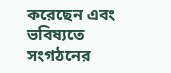করেছেন এবং ভবিষ্যতে সংগঠনের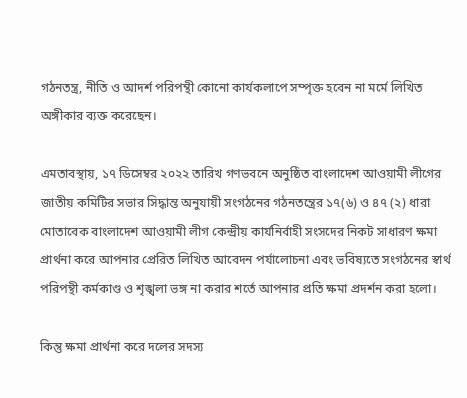গঠনতন্ত্র, নীতি ও আদর্শ পরিপন্থী কোনো কার্যকলাপে সম্পৃক্ত হবেন না মর্মে লিখিত অঙ্গীকার ব্যক্ত করেছেন।

এমতাবস্থায়, ১৭ ডিসেম্বর ২০২২ তারিখ গণভবনে অনুষ্ঠিত বাংলাদেশ আওয়ামী লীগের জাতীয় কমিটির সভার সিদ্ধান্ত অনুযায়ী সংগঠনের গঠনতন্ত্রের ১৭(৬) ও ৪৭ (২) ধারা মোতাবেক বাংলাদেশ আওয়ামী লীগ কেন্দ্রীয় কার্যনির্বাহী সংসদের নিকট সাধারণ ক্ষমা প্রার্থনা করে আপনার প্রেরিত লিখিত আবেদন পর্যালোচনা এবং ভবিষ্যতে সংগঠনের স্বার্থ পরিপন্থী কর্মকাণ্ড ও শৃঙ্খলা ভঙ্গ না করার শর্তে আপনার প্রতি ক্ষমা প্রদর্শন করা হলো।

কিন্তু ক্ষমা প্রার্থনা করে দলের সদস্য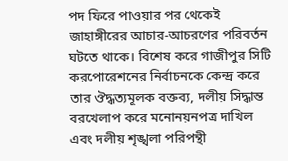পদ ফিরে পাওয়ার পর থেকেই জাহাঙ্গীরের আচার-আচরণের পরিবর্তন ঘটতে থাকে। বিশেষ করে গাজীপুর সিটি করপোরেশনের নির্বাচনকে কেন্দ্র করে তার ঔদ্ধত্যমূলক বক্তব্য, দলীয় সিদ্ধান্ত বরখেলাপ করে মনোনয়নপত্র দাখিল এবং দলীয় শৃঙ্খলা পরিপন্থী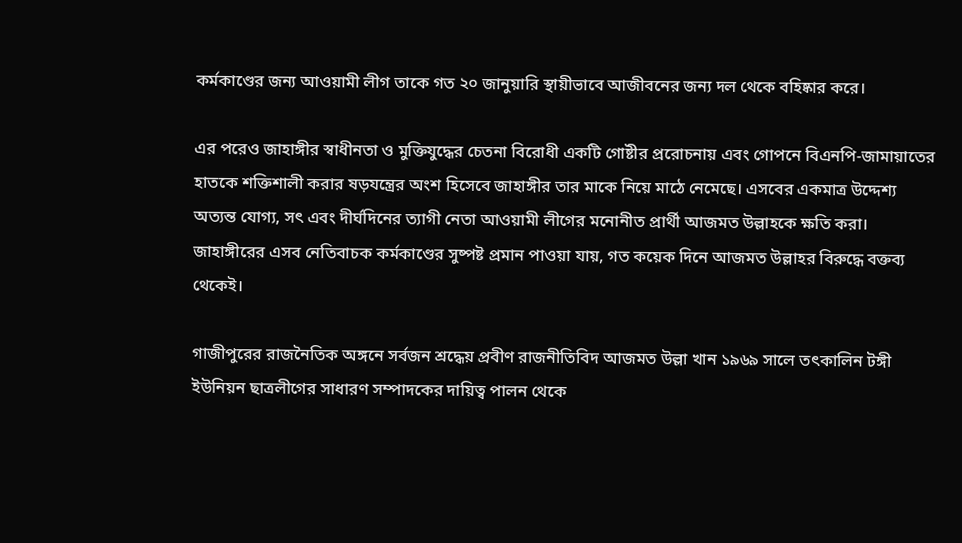কর্মকাণ্ডের জন্য আওয়ামী লীগ তাকে গত ২০ জানুয়ারি স্থায়ীভাবে আজীবনের জন্য দল থেকে বহিষ্কার করে।

এর পরেও জাহাঙ্গীর স্বাধীনতা ও মুক্তিযুদ্ধের চেতনা বিরোধী একটি গোষ্টীর প্ররোচনায় এবং গোপনে বিএনপি-জামায়াতের হাতকে শক্তিশালী করার ষড়যন্ত্রের অংশ হিসেবে জাহাঙ্গীর তার মাকে নিয়ে মাঠে নেমেছে। এসবের একমাত্র উদ্দেশ্য অত্যন্ত যোগ্য, সৎ এবং দীর্ঘদিনের ত্যাগী নেতা আওয়ামী লীগের মনোনীত প্রার্থী আজমত উল্লাহকে ক্ষতি করা। জাহাঙ্গীরের এসব নেতিবাচক কর্মকাণ্ডের সুষ্পষ্ট প্রমান পাওয়া যায়, গত কয়েক দিনে আজমত উল্লাহর বিরুদ্ধে বক্তব্য থেকেই।

গাজীপুরের রাজনৈতিক অঙ্গনে সর্বজন শ্রদ্ধেয় প্রবীণ রাজনীতিবিদ আজমত উল্লা খান ১৯৬৯ সালে তৎকালিন টঙ্গী ইউনিয়ন ছাত্রলীগের সাধারণ সম্পাদকের দায়িত্ব পালন থেকে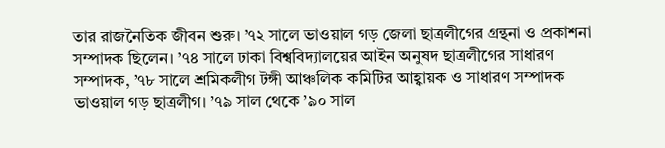তার রাজনৈতিক জীবন শুরু। ’৭২ সালে ভাওয়াল গড় জেলা ছাত্রলীগের গ্রন্থনা ও প্রকাশনা সম্পাদক ছিলেন। ’৭৪ সালে ঢাকা বিশ্ববিদ্যালয়ের আইন অনুষদ ছাত্রলীগের সাধারণ সম্পাদক, ’৭৮ সালে শ্রমিকলীগ টঙ্গী আঞ্চলিক কমিটির আহ্বায়ক ও সাধারণ সম্পাদক ভাওয়াল গড় ছাত্রলীগ। ’৭৯ সাল থেকে ’৯০ সাল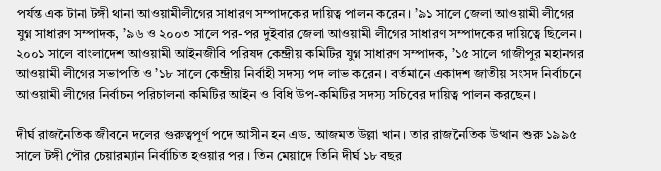পর্যন্ত এক টানা টঙ্গী থানা আওয়ামীলীগের সাধারণ সম্পাদকের দায়িত্ব পালন করেন। ’৯১ সালে জেলা আওয়ামী লীগের যুগ্ন সাধারণ সম্পাদক, ’৯৬ ও ২০০৩ সালে পর-পর দুইবার জেলা আওয়ামী লীগের সাধারণ সম্পাদকের দায়িত্বে ছিলেন। ২০০১ সালে বাংলাদেশ আওয়ামী আইনজীবি পরিষদ কেন্দ্রীয় কমিটির যুগ্ন সাধারণ সম্পাদক, ’১৫ সালে গাজীপুর মহানগর আওয়ামী লীগের সভাপতি ও ’১৮ সালে কেন্দ্রীয় নির্বাহী সদস্য পদ লাভ করেন। বর্তমানে একাদশ জাতীয় সংসদ নির্বাচনে আওয়ামী লীগের নির্বাচন পরিচালনা কমিটির আইন ও বিধি উপ-কমিটির সদস্য সচিবের দায়িত্ব পালন করছেন।

দীর্ঘ রাজনৈতিক জীবনে দলের গুরুত্বপূর্ণ পদে আসীন হন এড. আজমত উল্লা খান। তার রাজনৈতিক উত্থান শুরু ১৯৯৫ সালে টঙ্গী পৌর চেয়ারম্যান নির্বাচিত হওয়ার পর । তিন মেয়াদে তিনি দীর্ঘ ১৮ বছর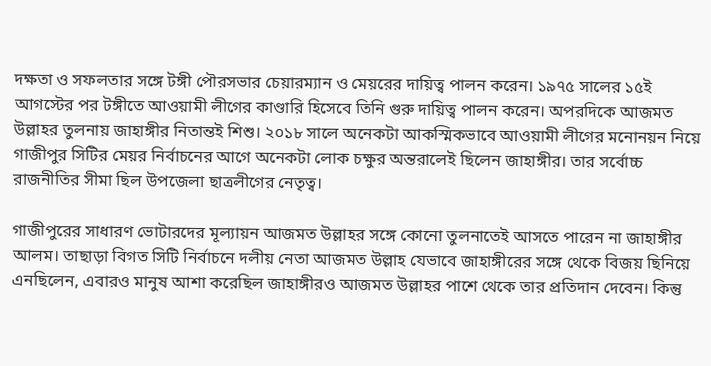দক্ষতা ও সফলতার সঙ্গে টঙ্গী পৌরসভার চেয়ারম্যান ও মেয়রের দায়িত্ব পালন করেন। ১৯৭৫ সালের ১৫ই আগস্টের পর টঙ্গীতে আওয়ামী লীগের কাণ্ডারি হিসেবে তিনি গুরু দায়িত্ব পালন করেন। অপরদিকে আজমত উল্লাহর তুলনায় জাহাঙ্গীর নিতান্তই শিশু। ২০১৮ সালে অনেকটা আকস্মিকভাবে আওয়ামী লীগের মনোনয়ন নিয়ে গাজীপুর সিটির মেয়র নির্বাচনের আগে অনেকটা লোক চক্ষুর অন্তরালেই ছিলেন জাহাঙ্গীর। তার সর্বোচ্চ রাজনীতির সীমা ছিল উপজেলা ছাত্রলীগের নেতৃত্ব।

গাজীপুরের সাধারণ ভোটারদের মূল্যায়ন আজমত উল্লাহর সঙ্গে কোনো তুলনাতেই আসতে পারেন না জাহাঙ্গীর আলম। তাছাড়া বিগত সিটি নির্বাচনে দলীয় নেতা আজমত উল্লাহ যেভাবে জাহাঙ্গীরের সঙ্গে থেকে বিজয় ছিনিয়ে এনছিলেন, এবারও মানুষ আশা করেছিল জাহাঙ্গীরও আজমত উল্লাহর পাশে থেকে তার প্রতিদান দেবেন। কিন্তু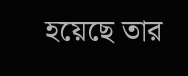হয়েছে তার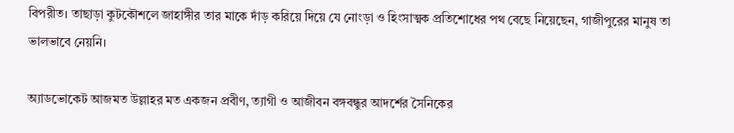বিপরীত। তাছাড়া কুটকৌশলে জাহাঙ্গীর তার মাকে দাঁড় করিয়ে দিয়ে যে নোংড়া ও হিংসাত্মক প্রতিশোধের পথ বেছে নিয়েছেন, গাজীপুরের মানুষ তা ভালভাবে নেয়নি।

অ্যাডভোকেট আজমত উল্লাহর মত একজন প্রবীণ, ত্যাগী ও আজীবন বঙ্গবন্ধুর আদর্শের সৈনিকের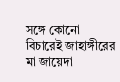সঙ্গে কোনো বিচারেই জাহাঙ্গীরের মা জায়েদা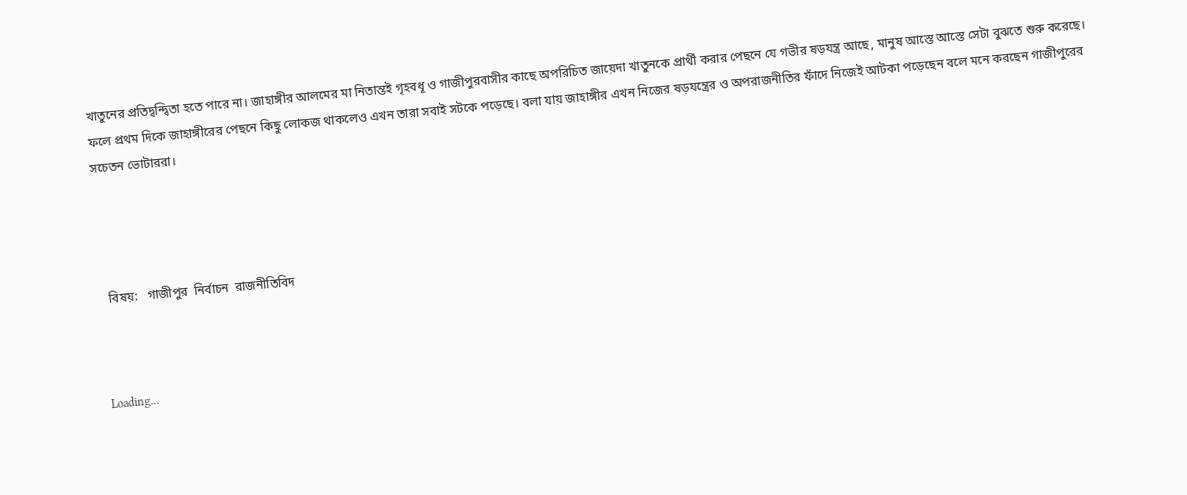খাতুনের প্রতিদ্বন্দ্বিতা হতে পারে না। জাহাঙ্গীর আলমের মা নিতান্তই গৃহবধূ ও গাজীপুরবাসীর কাছে অপরিচিত জায়েদা খাতুনকে প্রার্থী করার পেছনে যে গভীর ষড়যন্ত্র আছে, মানুষ আস্তে আস্তে সেটা বুঝতে শুরু করেছে। ফলে প্রথম দিকে জাহাঙ্গীরের পেছনে কিছু লোকজ থাকলেও এখন তারা সবাই সটকে পড়েছে। বলা যায় জাহাঙ্গীর এখন নিজের ষড়যন্ত্রের ও অপরাজনীতির ফাঁদে নিজেই আটকা পড়েছেন বলে মনে করছেন গাজীপুরের সচেতন ভোটাররা।




  বিষয়:   গাজীপুর  নির্বাচন  রাজনীতিবিদ



Loading...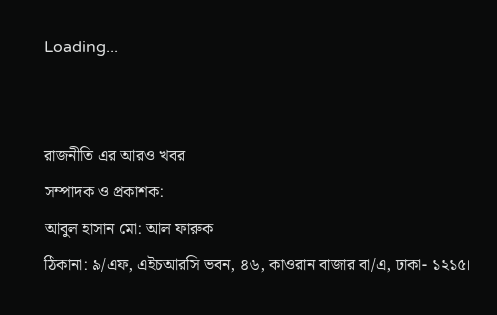Loading...


রাজনীতি এর আরও খবর
সম্পাদক ও প্রকাশক:
আবুল হাসান মো: আল ফারুক
ঠিকানা: ৯/এফ, এইচআরসি ভবন, ৪৬, কাওরান বাজার বা/এ, ঢাকা- ১২১৫।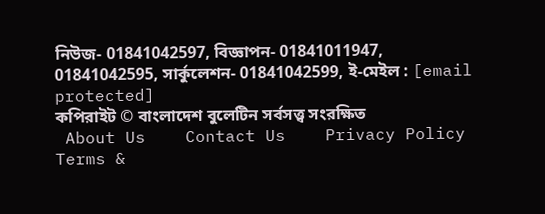নিউজ- 01841042597, বিজ্ঞাপন- 01841011947, 01841042595, সার্কুলেশন- 01841042599, ই-মেইল : [email protected]
কপিরাইট © বাংলাদেশ বুলেটিন সর্বসত্ত্ব সংরক্ষিত
 About Us    Contact Us    Privacy Policy    Terms &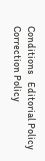Conditions    Editorial Policy    Correction Policy